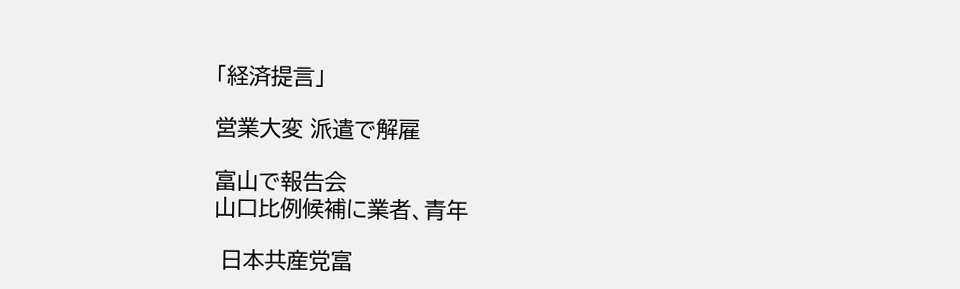「経済提言」

営業大変 派遣で解雇

富山で報告会
山口比例候補に業者、青年

 日本共産党富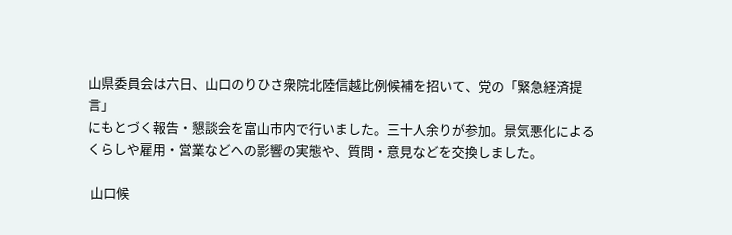山県委員会は六日、山口のりひさ衆院北陸信越比例候補を招いて、党の「緊急経済提言」
にもとづく報告・懇談会を富山市内で行いました。三十人余りが参加。景気悪化によるくらしや雇用・営業などへの影響の実態や、質問・意見などを交換しました。

 山口候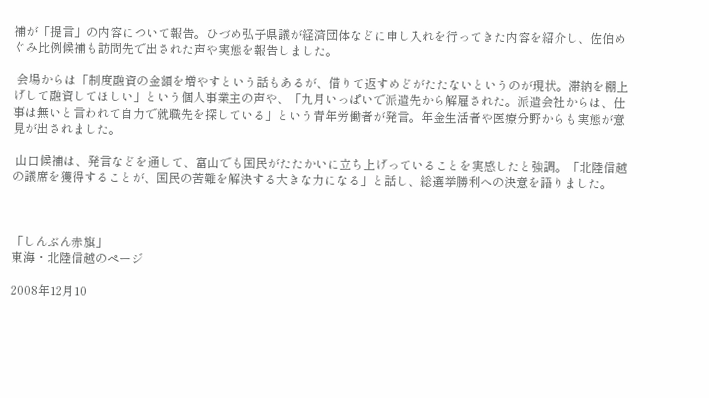補が「提言」の内容について報告。ひづめ弘子県議が経済団体などに申し入れを行ってきた内容を紹介し、佐伯めぐみ比例候補も訪問先で出された声や実態を報告しました。

 会場からは「制度融資の金額を増やすという話もあるが、借りて返すめどがたたないというのが現状。滞納を棚上げして融資してほしい」という個人事業主の声や、「九月いっぱいで派遣先から解雇された。派遣会社からは、仕事は無いと言われて自力で就職先を探している」という青年労働者が発言。年金生活者や医療分野からも実態が意見が出されました。

 山口候補は、発言などを通して、富山でも国民がたたかいに立ち上げっていることを実感したと強調。「北陸信越の議席を獲得することが、国民の苦難を解決する大きな力になる」と話し、総選挙勝利への決意を語りました。



「しんぶん赤旗」
東海・北陸信越のページ

2008年12月10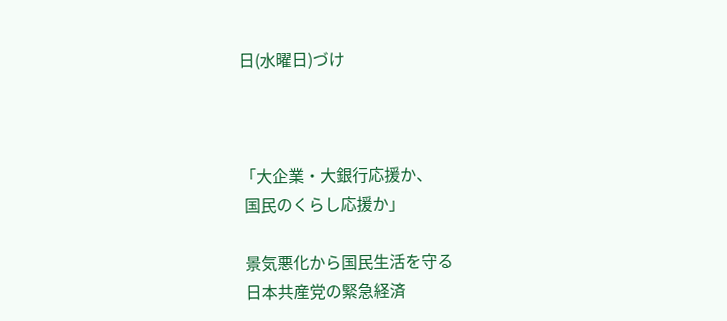日(水曜日)づけ



「大企業・大銀行応援か、
 国民のくらし応援か」

 景気悪化から国民生活を守る
 日本共産党の緊急経済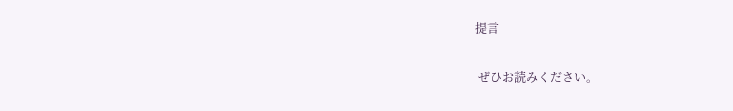提言

 ぜひお読みください。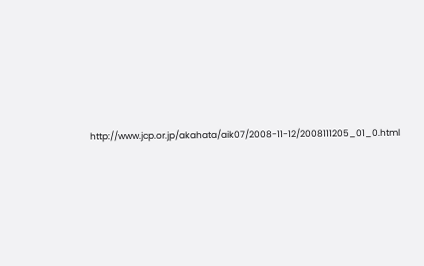http://www.jcp.or.jp/akahata/aik07/2008-11-12/2008111205_01_0.html